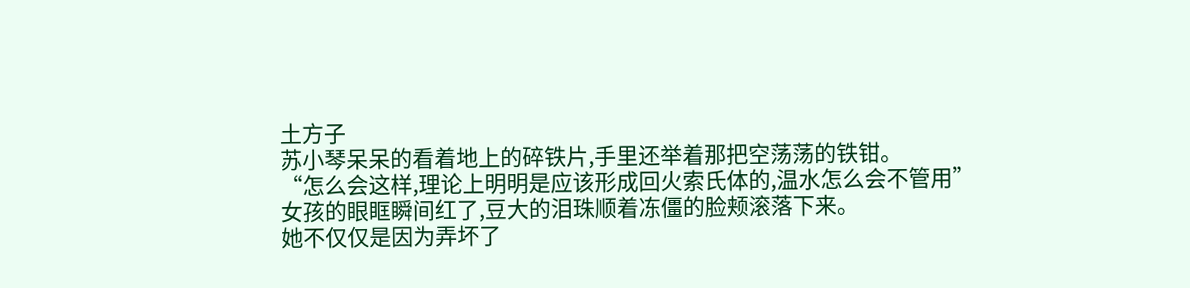土方子
苏小琴呆呆的看着地上的碎铁片,手里还举着那把空荡荡的铁钳。
“怎么会这样,理论上明明是应该形成回火索氏体的,温水怎么会不管用”
女孩的眼眶瞬间红了,豆大的泪珠顺着冻僵的脸颊滚落下来。
她不仅仅是因为弄坏了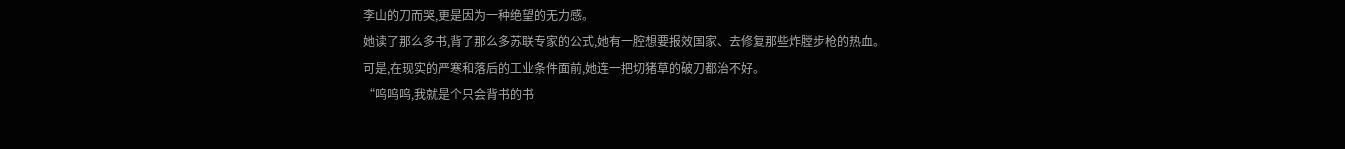李山的刀而哭,更是因为一种绝望的无力感。
她读了那么多书,背了那么多苏联专家的公式,她有一腔想要报效国家、去修复那些炸膛步枪的热血。
可是,在现实的严寒和落后的工业条件面前,她连一把切猪草的破刀都治不好。
“呜呜呜,我就是个只会背书的书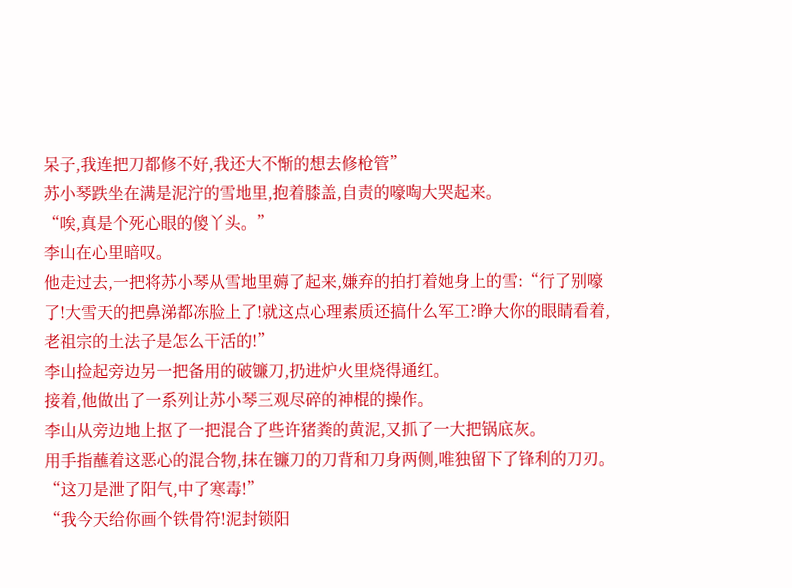呆子,我连把刀都修不好,我还大不惭的想去修枪管”
苏小琴跌坐在满是泥泞的雪地里,抱着膝盖,自责的嚎啕大哭起来。
“唉,真是个死心眼的傻丫头。”
李山在心里暗叹。
他走过去,一把将苏小琴从雪地里薅了起来,嫌弃的拍打着她身上的雪:“行了别嚎了!大雪天的把鼻涕都冻脸上了!就这点心理素质还搞什么军工?睁大你的眼睛看着,老祖宗的土法子是怎么干活的!”
李山捡起旁边另一把备用的破镰刀,扔进炉火里烧得通红。
接着,他做出了一系列让苏小琴三观尽碎的神棍的操作。
李山从旁边地上抠了一把混合了些许猪粪的黄泥,又抓了一大把锅底灰。
用手指蘸着这恶心的混合物,抹在镰刀的刀背和刀身两侧,唯独留下了锋利的刀刃。
“这刀是泄了阳气,中了寒毒!”
“我今天给你画个铁骨符!泥封锁阳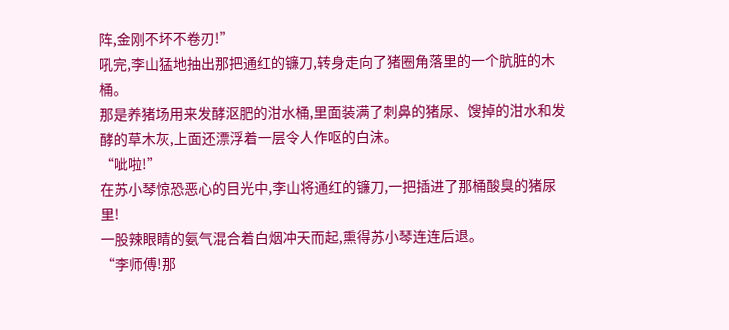阵,金刚不坏不卷刃!”
吼完,李山猛地抽出那把通红的镰刀,转身走向了猪圈角落里的一个肮脏的木桶。
那是养猪场用来发酵沤肥的泔水桶,里面装满了刺鼻的猪尿、馊掉的泔水和发酵的草木灰,上面还漂浮着一层令人作呕的白沫。
“呲啦!”
在苏小琴惊恐恶心的目光中,李山将通红的镰刀,一把插进了那桶酸臭的猪尿里!
一股辣眼睛的氨气混合着白烟冲天而起,熏得苏小琴连连后退。
“李师傅!那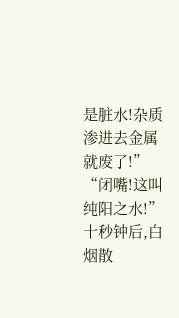是脏水!杂质渗进去金属就废了!”
“闭嘴!这叫纯阳之水!”
十秒钟后,白烟散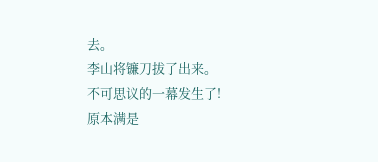去。
李山将镰刀拔了出来。
不可思议的一幕发生了!
原本满是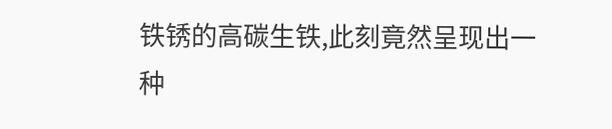铁锈的高碳生铁,此刻竟然呈现出一种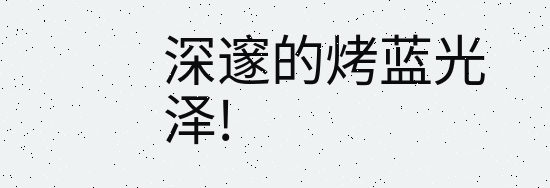深邃的烤蓝光泽!